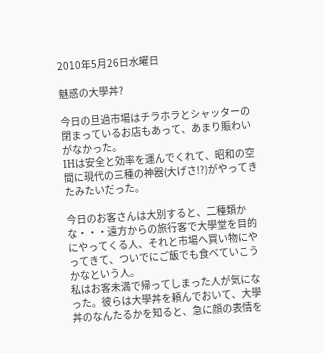2010年5月26日水曜日

魅惑の大學丼?

今日の旦過市場はチラホラとシャッターの閉まっているお店もあって、あまり賑わいがなかった。
IHは安全と効率を運んでくれて、昭和の空間に現代の三種の神器(大げさ!?)がやってきたみたいだった。

今日のお客さんは大別すると、二種類かな・・・遠方からの旅行客で大學堂を目的にやってくる人、それと市場へ買い物にやってきて、ついでにご飯でも食べていこうかなという人。
私はお客未満で帰ってしまった人が気になった。彼らは大學丼を頼んでおいて、大學丼のなんたるかを知ると、急に顔の表情を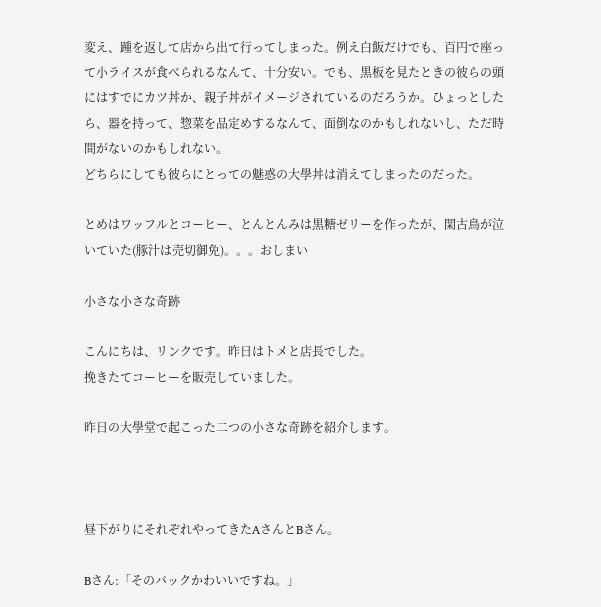変え、踵を返して店から出て行ってしまった。例え白飯だけでも、百円で座って小ライスが食べられるなんて、十分安い。でも、黒板を見たときの彼らの頭にはすでにカツ丼か、親子丼がイメージされているのだろうか。ひょっとしたら、器を持って、惣菜を品定めするなんて、面倒なのかもしれないし、ただ時間がないのかもしれない。
どちらにしても彼らにとっての魅惑の大學丼は消えてしまったのだった。

とめはワッフルとコーヒー、とんとんみは黒糖ゼリーを作ったが、閑古鳥が泣いていた(豚汁は売切御免)。。。おしまい

小さな小さな奇跡

こんにちは、リンクです。昨日はトメと店長でした。
挽きたてコーヒーを販売していました。

昨日の大學堂で起こった二つの小さな奇跡を紹介します。



昼下がりにそれぞれやってきたAさんとBさん。

Bさん:「そのバックかわいいですね。」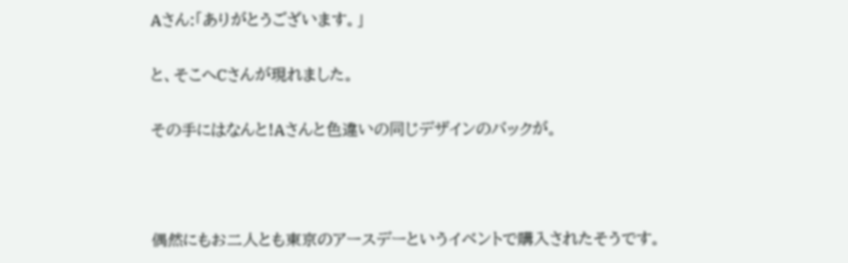Aさん:「ありがとうございます。」

と、そこへCさんが現れました。

その手にはなんと!Aさんと色違いの同じデザインのバックが。



偶然にもお二人とも東京のアースデーというイベントで購入されたそうです。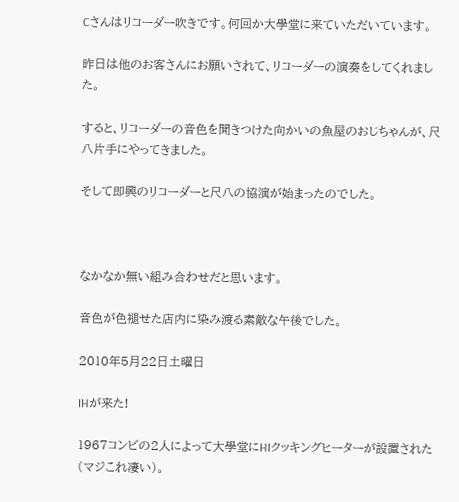Cさんはリコーダー吹きです。何回か大學堂に来ていただいています。

昨日は他のお客さんにお願いされて、リコーダーの演奏をしてくれました。

すると、リコーダーの音色を聞きつけた向かいの魚屋のおじちゃんが、尺八片手にやってきました。

そして即興のリコーダーと尺八の協演が始まったのでした。



なかなか無い組み合わせだと思います。

音色が色褪せた店内に染み渡る素敵な午後でした。

2010年5月22日土曜日

IHが来た!

1967コンビの2人によって大學堂にHIクッキングヒーターが設置された(マジこれ凄い)。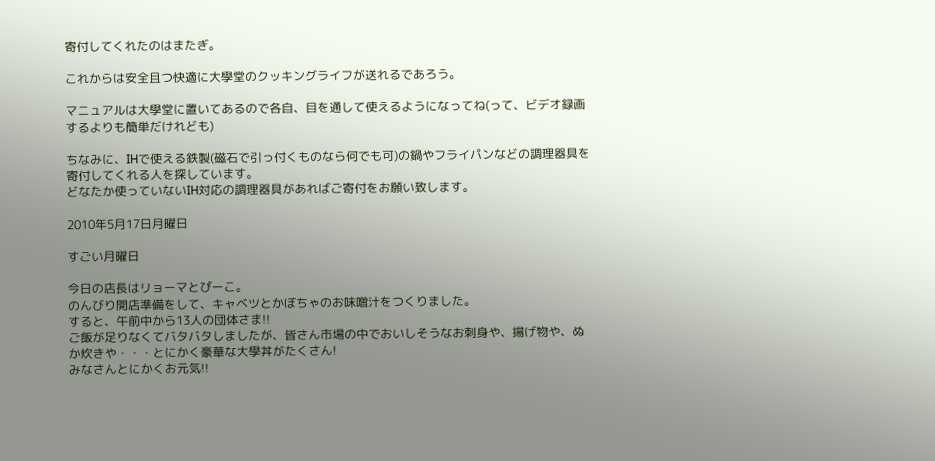寄付してくれたのはまたぎ。

これからは安全且つ快適に大學堂のクッキングライフが送れるであろう。

マニュアルは大學堂に置いてあるので各自、目を通して使えるようになってね(って、ビデオ録画するよりも簡単だけれども)

ちなみに、IHで使える鉄製(磁石で引っ付くものなら何でも可)の鍋やフライパンなどの調理器具を寄付してくれる人を探しています。
どなたか使っていないIH対応の調理器具があればご寄付をお願い致します。

2010年5月17日月曜日

すごい月曜日

今日の店長はリョーマとぴーこ。
のんびり開店準備をして、キャベツとかぼちゃのお味噌汁をつくりました。
すると、午前中から13人の団体さま!!
ご飯が足りなくてバタバタしましたが、皆さん市場の中でおいしそうなお刺身や、揚げ物や、ぬか炊きや・・・とにかく豪華な大學丼がたくさん!
みなさんとにかくお元気!!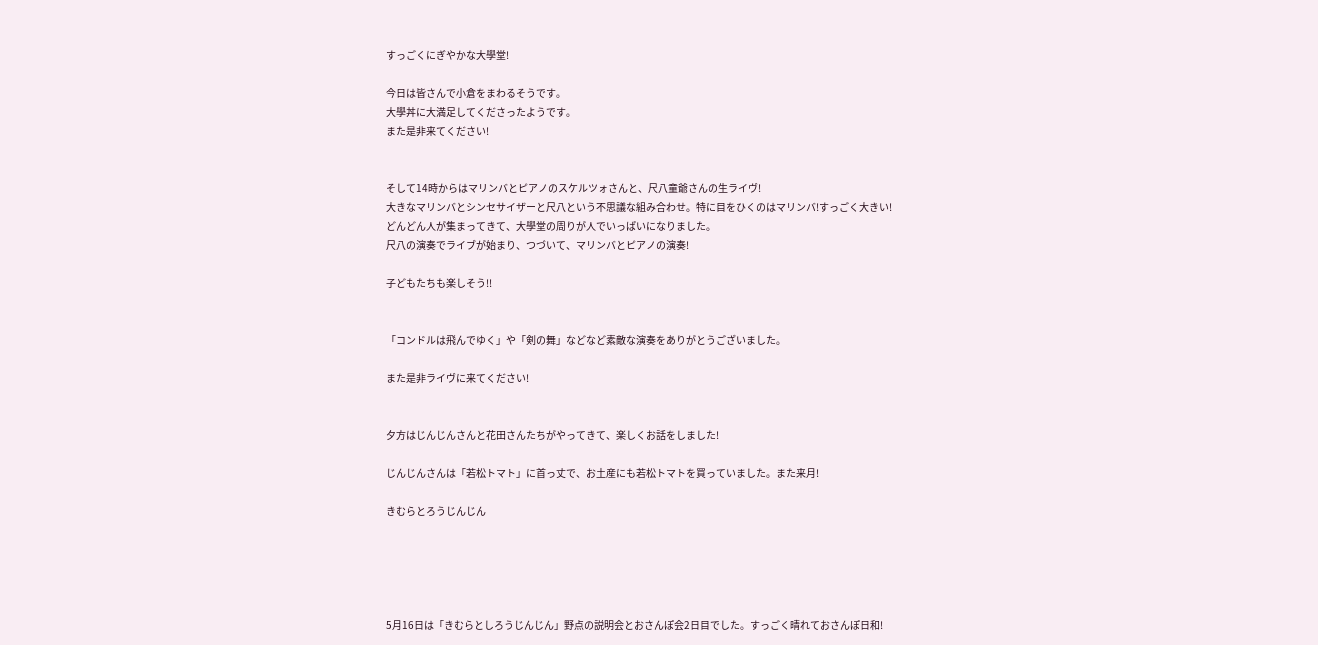すっごくにぎやかな大學堂!

今日は皆さんで小倉をまわるそうです。
大學丼に大満足してくださったようです。
また是非来てください!


そして14時からはマリンバとピアノのスケルツォさんと、尺八童爺さんの生ライヴ!
大きなマリンバとシンセサイザーと尺八という不思議な組み合わせ。特に目をひくのはマリンバ!すっごく大きい!
どんどん人が集まってきて、大學堂の周りが人でいっぱいになりました。
尺八の演奏でライブが始まり、つづいて、マリンバとピアノの演奏!

子どもたちも楽しそう!!


「コンドルは飛んでゆく」や「剣の舞」などなど素敵な演奏をありがとうございました。

また是非ライヴに来てください!


夕方はじんじんさんと花田さんたちがやってきて、楽しくお話をしました!

じんじんさんは「若松トマト」に首っ丈で、お土産にも若松トマトを買っていました。また来月!

きむらとろうじんじん





5月16日は「きむらとしろうじんじん」野点の説明会とおさんぽ会2日目でした。すっごく晴れておさんぽ日和!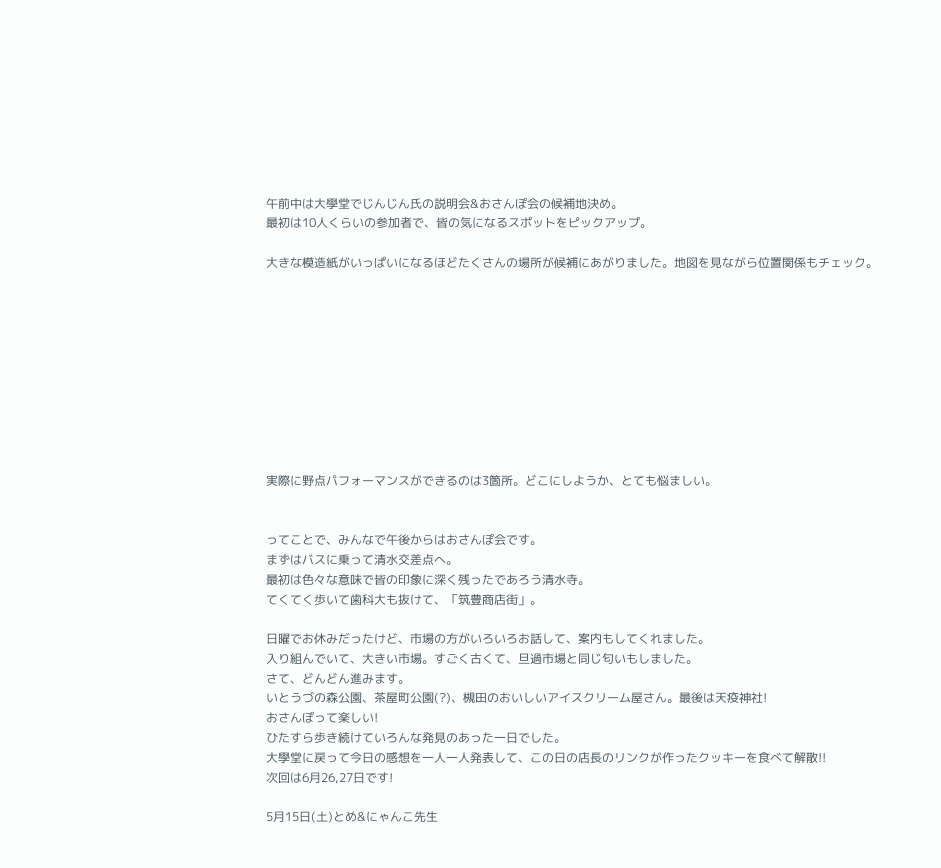午前中は大學堂でじんじん氏の説明会&おさんぽ会の候補地決め。
最初は10人くらいの参加者で、皆の気になるスポットをピックアップ。

大きな模造紙がいっぱいになるほどたくさんの場所が候補にあがりました。地図を見ながら位置関係もチェック。










実際に野点パフォーマンスができるのは3箇所。どこにしようか、とても悩ましい。


ってことで、みんなで午後からはおさんぽ会です。
まずはバスに乗って清水交差点へ。
最初は色々な意味で皆の印象に深く残ったであろう清水寺。
てくてく歩いて歯科大も抜けて、「筑豊商店街」。

日曜でお休みだったけど、市場の方がいろいろお話して、案内もしてくれました。
入り組んでいて、大きい市場。すごく古くて、旦過市場と同じ匂いもしました。
さて、どんどん進みます。
いとうづの森公園、茶屋町公園(?)、槻田のおいしいアイスクリーム屋さん。最後は天疫神社!
おさんぽって楽しい!
ひたすら歩き続けていろんな発見のあった一日でした。
大學堂に戻って今日の感想を一人一人発表して、この日の店長のリンクが作ったクッキーを食べて解散!!
次回は6月26,27日です!

5月15日(土)とめ&にゃんこ先生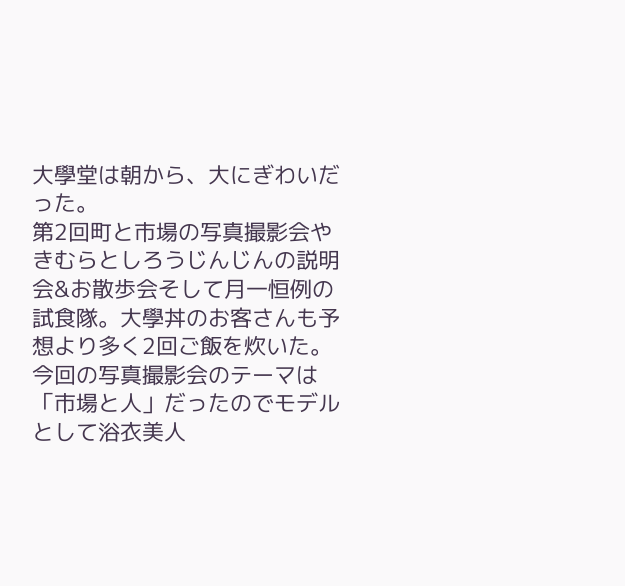大學堂は朝から、大にぎわいだった。
第2回町と市場の写真撮影会やきむらとしろうじんじんの説明会&お散歩会そして月一恒例の試食隊。大學丼のお客さんも予想より多く2回ご飯を炊いた。
今回の写真撮影会のテーマは「市場と人」だったのでモデルとして浴衣美人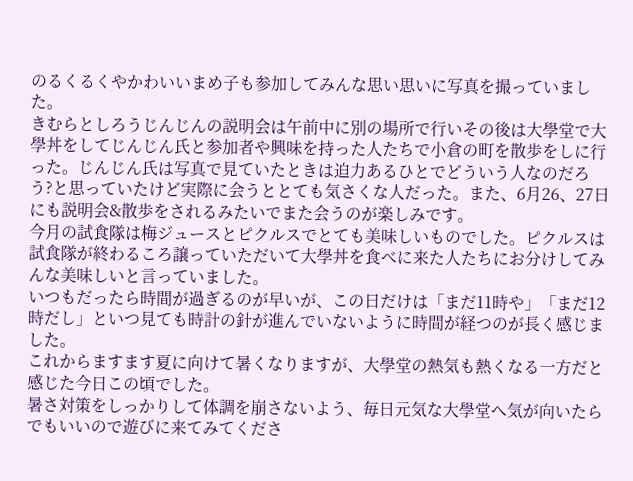のるくるくやかわいいまめ子も参加してみんな思い思いに写真を撮っていました。
きむらとしろうじんじんの説明会は午前中に別の場所で行いその後は大學堂で大學丼をしてじんじん氏と参加者や興味を持った人たちで小倉の町を散歩をしに行った。じんじん氏は写真で見ていたときは迫力あるひとでどういう人なのだろう?と思っていたけど実際に会うととても気さくな人だった。また、6月26、27日にも説明会&散歩をされるみたいでまた会うのが楽しみです。
今月の試食隊は梅ジュースとピクルスでとても美味しいものでした。ピクルスは試食隊が終わるころ譲っていただいて大學丼を食べに来た人たちにお分けしてみんな美味しいと言っていました。
いつもだったら時間が過ぎるのが早いが、この日だけは「まだ11時や」「まだ12時だし」といつ見ても時計の針が進んでいないように時間が経つのが長く感じました。
これからますます夏に向けて暑くなりますが、大學堂の熱気も熱くなる一方だと感じた今日この頃でした。
暑さ対策をしっかりして体調を崩さないよう、毎日元気な大學堂へ気が向いたらでもいいので遊びに来てみてくださ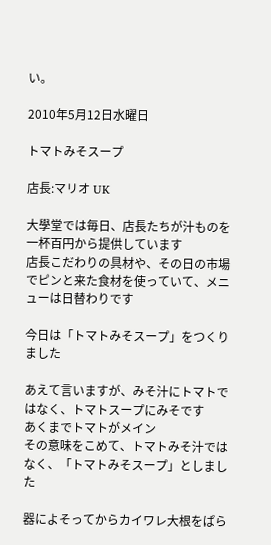い。

2010年5月12日水曜日

トマトみそスープ

店長:マリオ UK

大學堂では毎日、店長たちが汁ものを一杯百円から提供しています
店長こだわりの具材や、その日の市場でピンと来た食材を使っていて、メニューは日替わりです

今日は「トマトみそスープ」をつくりました

あえて言いますが、みそ汁にトマトではなく、トマトスープにみそです
あくまでトマトがメイン
その意味をこめて、トマトみそ汁ではなく、「トマトみそスープ」としました

器によそってからカイワレ大根をぱら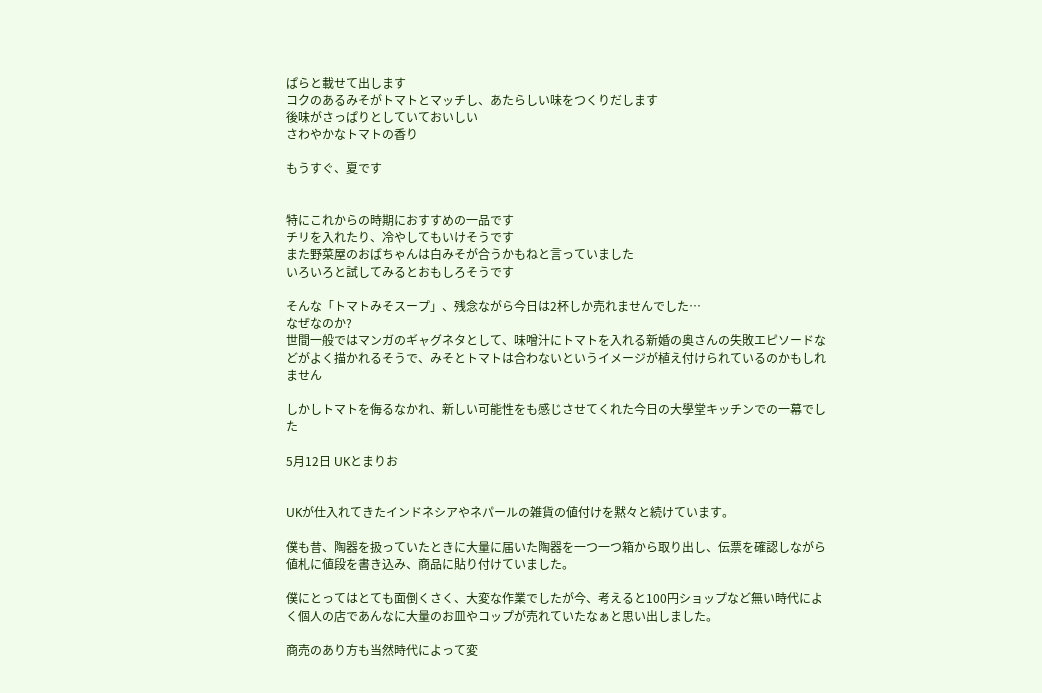ぱらと載せて出します
コクのあるみそがトマトとマッチし、あたらしい味をつくりだします
後味がさっぱりとしていておいしい
さわやかなトマトの香り

もうすぐ、夏です


特にこれからの時期におすすめの一品です
チリを入れたり、冷やしてもいけそうです
また野菜屋のおばちゃんは白みそが合うかもねと言っていました
いろいろと試してみるとおもしろそうです

そんな「トマトみそスープ」、残念ながら今日は2杯しか売れませんでした…
なぜなのか?
世間一般ではマンガのギャグネタとして、味噌汁にトマトを入れる新婚の奥さんの失敗エピソードなどがよく描かれるそうで、みそとトマトは合わないというイメージが植え付けられているのかもしれません

しかしトマトを侮るなかれ、新しい可能性をも感じさせてくれた今日の大學堂キッチンでの一幕でした

5月12日 UKとまりお


UKが仕入れてきたインドネシアやネパールの雑貨の値付けを黙々と続けています。

僕も昔、陶器を扱っていたときに大量に届いた陶器を一つ一つ箱から取り出し、伝票を確認しながら値札に値段を書き込み、商品に貼り付けていました。

僕にとってはとても面倒くさく、大変な作業でしたが今、考えると100円ショップなど無い時代によく個人の店であんなに大量のお皿やコップが売れていたなぁと思い出しました。

商売のあり方も当然時代によって変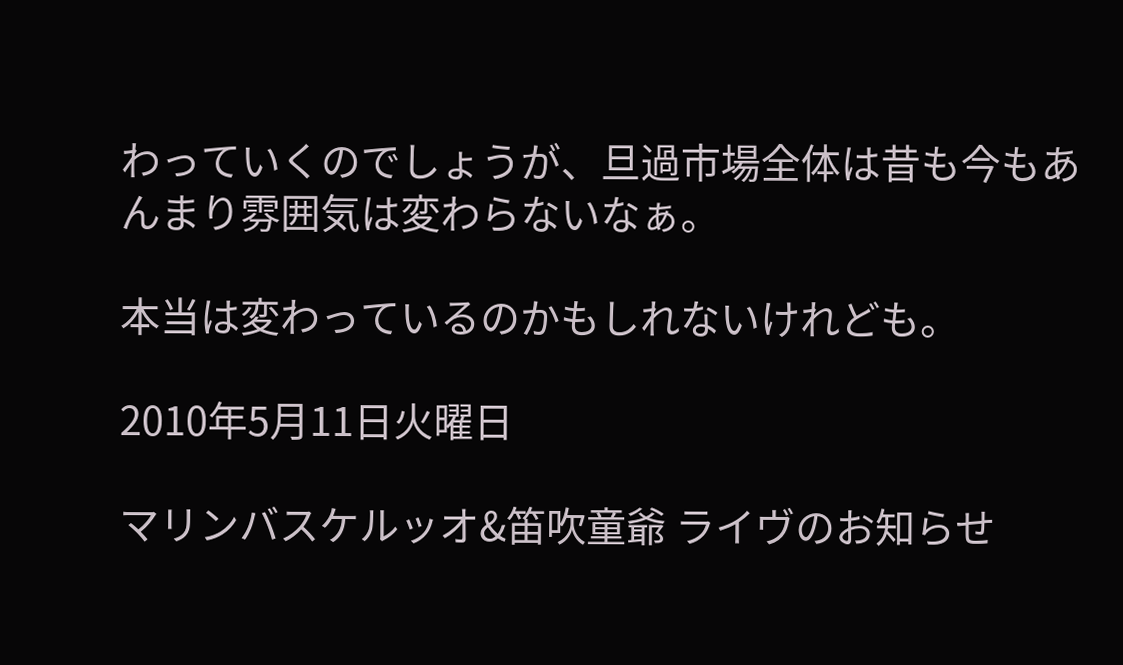わっていくのでしょうが、旦過市場全体は昔も今もあんまり雰囲気は変わらないなぁ。

本当は変わっているのかもしれないけれども。

2010年5月11日火曜日

マリンバスケルッオ&笛吹童爺 ライヴのお知らせ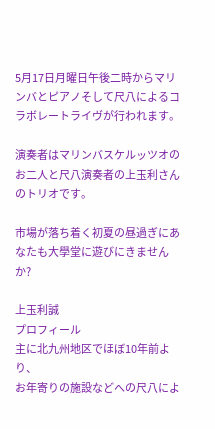5月17日月曜日午後二時からマリンバとピアノそして尺八によるコラボレートライヴが行われます。

演奏者はマリンバスケルッツオのお二人と尺八演奏者の上玉利さんのトリオです。

市場が落ち着く初夏の昼過ぎにあなたも大學堂に遊びにきませんか?

上玉利誠
プロフィール
主に北九州地区でほぼ10年前より、
お年寄りの施設などへの尺八によ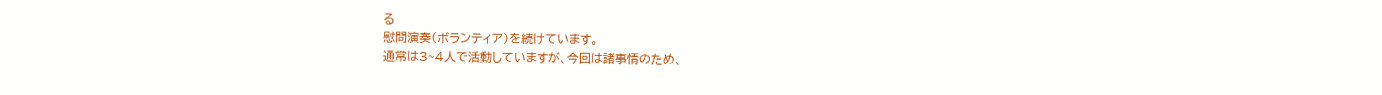る
慰問演奏(ボランティア)を続けています。
通常は3~4人で活動していますが、今回は諸事情のため、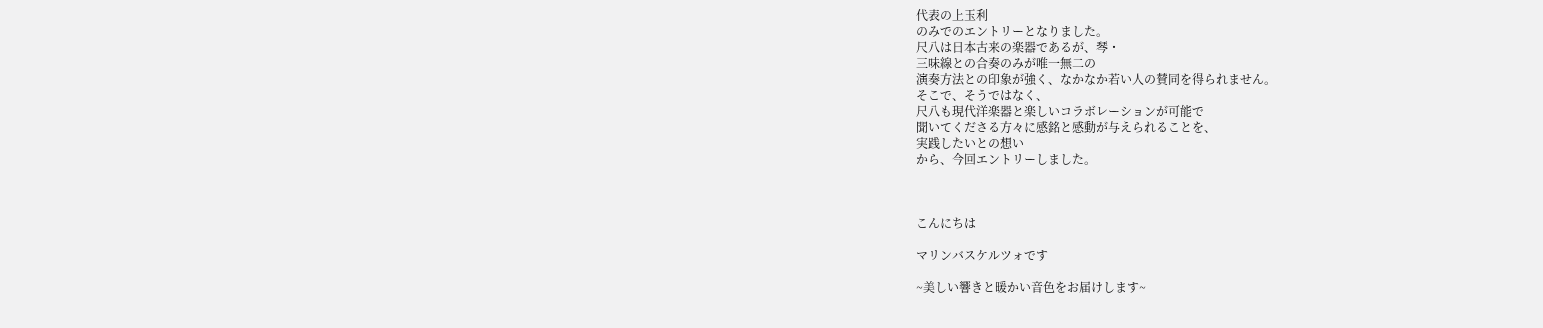代表の上玉利
のみでのエントリーとなりました。
尺八は日本古来の楽器であるが、琴・
三味線との合奏のみが唯一無二の
演奏方法との印象が強く、なかなか若い人の賛同を得られません。
そこで、そうではなく、
尺八も現代洋楽器と楽しいコラボレーションが可能で
聞いてくださる方々に感銘と感動が与えられることを、
実践したいとの想い
から、今回エントリーしました。



こんにちは

マリンバスケルツォです

~美しい響きと暖かい音色をお届けします~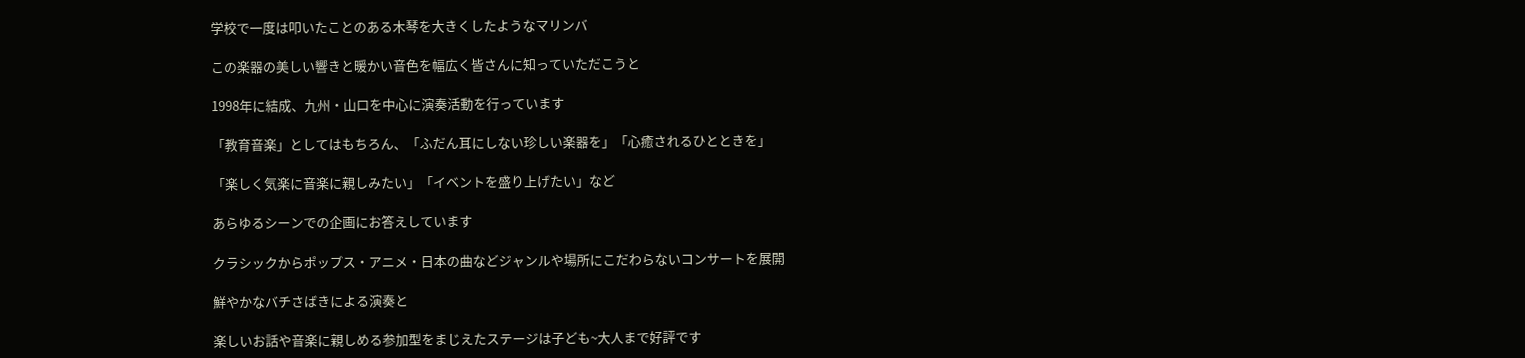学校で一度は叩いたことのある木琴を大きくしたようなマリンバ

この楽器の美しい響きと暖かい音色を幅広く皆さんに知っていただこうと

1998年に結成、九州・山口を中心に演奏活動を行っています

「教育音楽」としてはもちろん、「ふだん耳にしない珍しい楽器を」「心癒されるひとときを」

「楽しく気楽に音楽に親しみたい」「イベントを盛り上げたい」など

あらゆるシーンでの企画にお答えしています

クラシックからポップス・アニメ・日本の曲などジャンルや場所にこだわらないコンサートを展開

鮮やかなバチさばきによる演奏と

楽しいお話や音楽に親しめる参加型をまじえたステージは子ども~大人まで好評です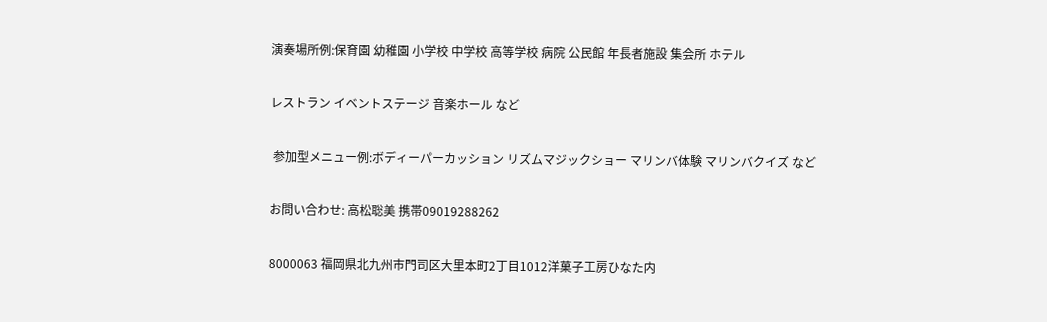演奏場所例:保育園 幼稚園 小学校 中学校 高等学校 病院 公民館 年長者施設 集会所 ホテル

レストラン イベントステージ 音楽ホール など

 参加型メニュー例:ボディーパーカッション リズムマジックショー マリンバ体験 マリンバクイズ など

お問い合わせ: 高松聡美 携帯09019288262

8000063 福岡県北九州市門司区大里本町2丁目1012洋菓子工房ひなた内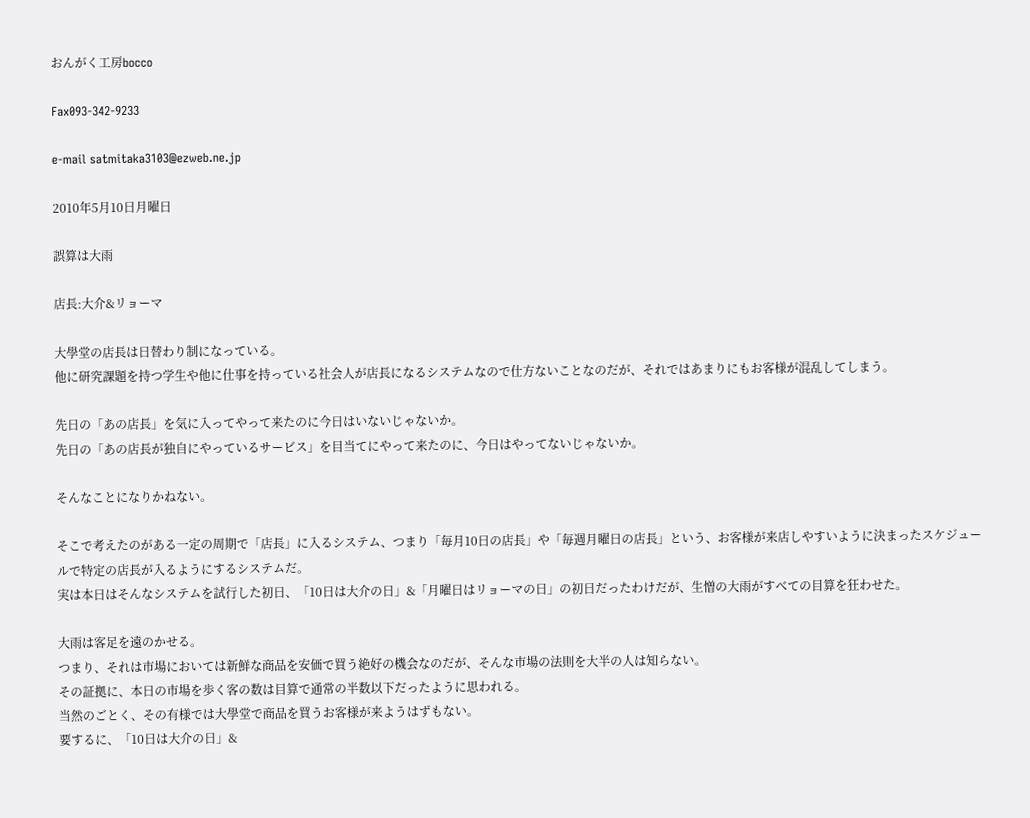おんがく工房bocco

Fax093-342-9233

e-mail satmitaka3103@ezweb.ne.jp

2010年5月10日月曜日

誤算は大雨

店長:大介&リョーマ

大學堂の店長は日替わり制になっている。
他に研究課題を持つ学生や他に仕事を持っている社会人が店長になるシステムなので仕方ないことなのだが、それではあまりにもお客様が混乱してしまう。

先日の「あの店長」を気に入ってやって来たのに今日はいないじゃないか。
先日の「あの店長が独自にやっているサービス」を目当てにやって来たのに、今日はやってないじゃないか。

そんなことになりかねない。

そこで考えたのがある一定の周期で「店長」に入るシステム、つまり「毎月10日の店長」や「毎週月曜日の店長」という、お客様が来店しやすいように決まったスケジュールで特定の店長が入るようにするシステムだ。
実は本日はそんなシステムを試行した初日、「10日は大介の日」&「月曜日はリョーマの日」の初日だったわけだが、生憎の大雨がすべての目算を狂わせた。

大雨は客足を遠のかせる。
つまり、それは市場においては新鮮な商品を安価で買う絶好の機会なのだが、そんな市場の法則を大半の人は知らない。
その証拠に、本日の市場を歩く客の数は目算で通常の半数以下だったように思われる。
当然のごとく、その有様では大學堂で商品を買うお客様が来ようはずもない。
要するに、「10日は大介の日」&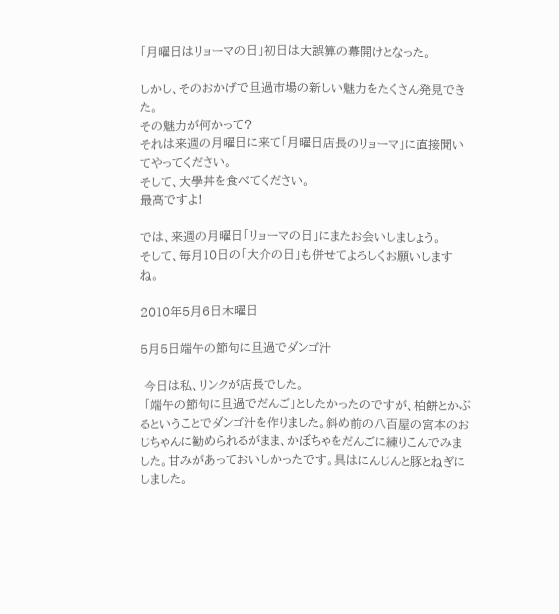「月曜日はリョーマの日」初日は大誤算の幕開けとなった。

しかし、そのおかげで旦過市場の新しい魅力をたくさん発見できた。
その魅力が何かって?
それは来週の月曜日に来て「月曜日店長のリョーマ」に直接聞いてやってください。
そして、大學丼を食べてください。
最高ですよ!

では、来週の月曜日「リョーマの日」にまたお会いしましょう。
そして、毎月10日の「大介の日」も併せてよろしくお願いしますね。

2010年5月6日木曜日

5月5日端午の節句に旦過でダンゴ汁

 今日は私、リンクが店長でした。
 「端午の節句に旦過でだんご」としたかったのですが、柏餅とかぶるということでダンゴ汁を作りました。斜め前の八百屋の宮本のおじちゃんに勧められるがまま、かぼちゃをだんごに練りこんでみました。甘みがあっておいしかったです。具はにんじんと豚とねぎにしました。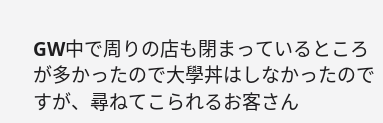GW中で周りの店も閉まっているところが多かったので大學丼はしなかったのですが、尋ねてこられるお客さん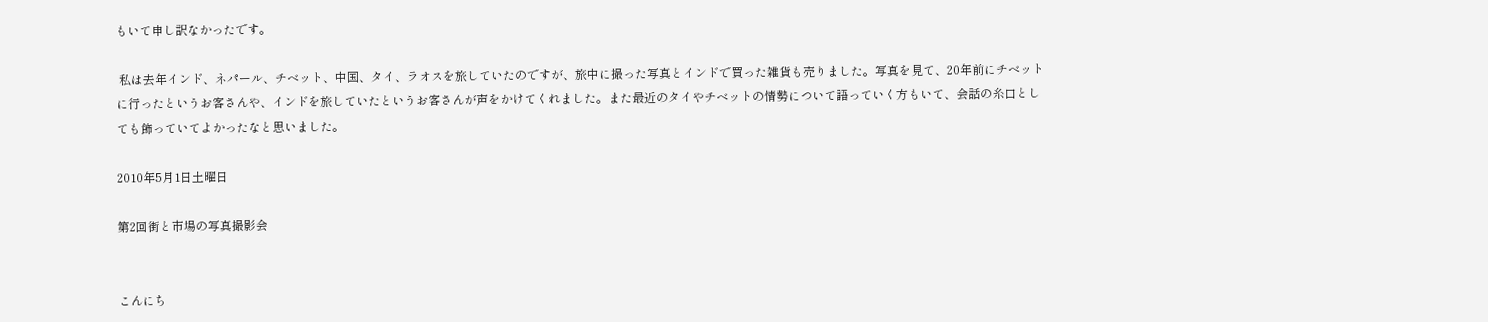もいて申し訳なかったです。

 私は去年インド、ネパール、チベット、中国、タイ、ラオスを旅していたのですが、旅中に撮った写真とインドで買った雑貨も売りました。写真を見て、20年前にチベットに行ったというお客さんや、インドを旅していたというお客さんが声をかけてくれました。また最近のタイやチベットの情勢について語っていく方もいて、会話の糸口としても飾っていてよかったなと思いました。

2010年5月1日土曜日

第2回街と市場の写真撮影会


こんにち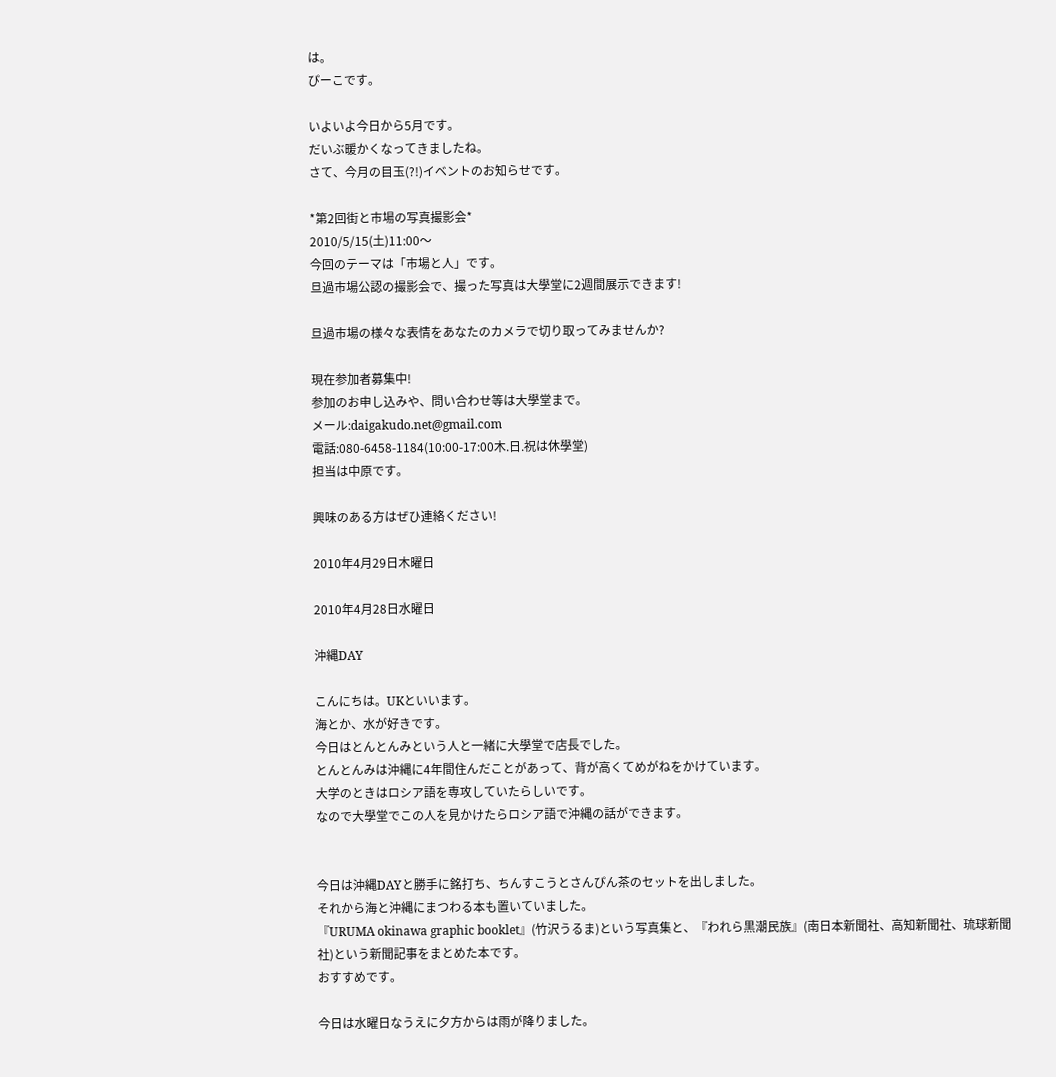は。
ぴーこです。

いよいよ今日から5月です。
だいぶ暖かくなってきましたね。
さて、今月の目玉(?!)イベントのお知らせです。

*第2回街と市場の写真撮影会*
2010/5/15(土)11:00〜
今回のテーマは「市場と人」です。
旦過市場公認の撮影会で、撮った写真は大學堂に2週間展示できます!

旦過市場の様々な表情をあなたのカメラで切り取ってみませんか?

現在参加者募集中!
参加のお申し込みや、問い合わせ等は大學堂まで。
メール:daigakudo.net@gmail.com
電話:080-6458-1184(10:00-17:00木.日.祝は休學堂)
担当は中原です。

興味のある方はぜひ連絡ください!

2010年4月29日木曜日

2010年4月28日水曜日

沖縄DAY

こんにちは。UKといいます。
海とか、水が好きです。
今日はとんとんみという人と一緒に大學堂で店長でした。
とんとんみは沖縄に4年間住んだことがあって、背が高くてめがねをかけています。
大学のときはロシア語を専攻していたらしいです。
なので大學堂でこの人を見かけたらロシア語で沖縄の話ができます。


今日は沖縄DAYと勝手に銘打ち、ちんすこうとさんぴん茶のセットを出しました。
それから海と沖縄にまつわる本も置いていました。
『URUMA okinawa graphic booklet』(竹沢うるま)という写真集と、『われら黒潮民族』(南日本新聞社、高知新聞社、琉球新聞社)という新聞記事をまとめた本です。
おすすめです。

今日は水曜日なうえに夕方からは雨が降りました。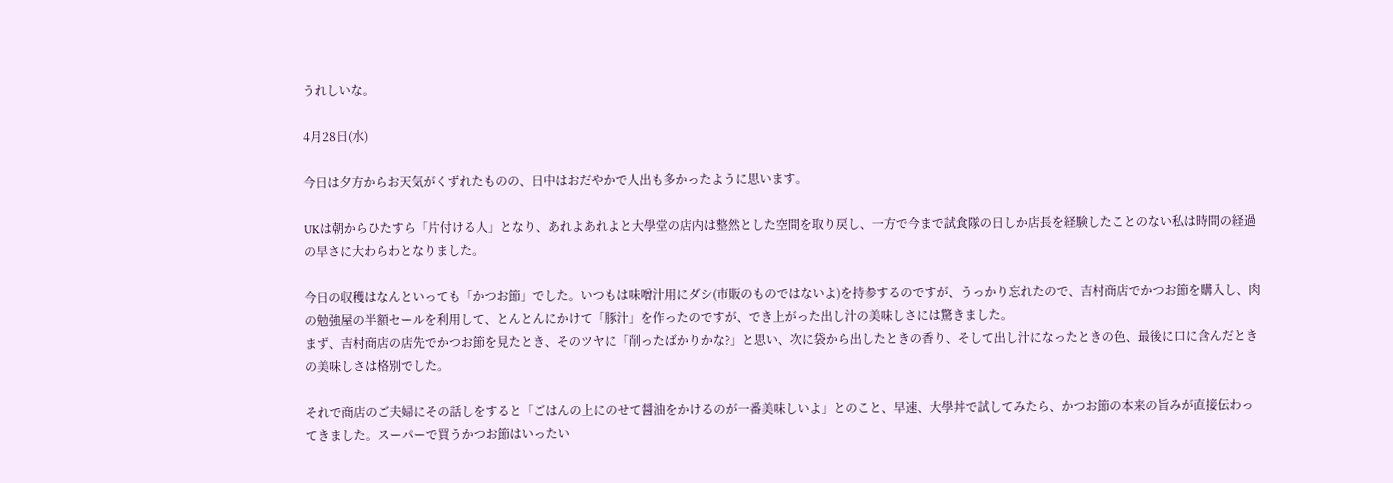うれしいな。

4月28日(水)

今日は夕方からお天気がくずれたものの、日中はおだやかで人出も多かったように思います。

UKは朝からひたすら「片付ける人」となり、あれよあれよと大學堂の店内は整然とした空間を取り戻し、一方で今まで試食隊の日しか店長を経験したことのない私は時間の経過の早さに大わらわとなりました。

今日の収穫はなんといっても「かつお節」でした。いつもは味噌汁用にダシ(市販のものではないよ)を持参するのですが、うっかり忘れたので、吉村商店でかつお節を購入し、肉の勉強屋の半額セールを利用して、とんとんにかけて「豚汁」を作ったのですが、でき上がった出し汁の美味しさには驚きました。
まず、吉村商店の店先でかつお節を見たとき、そのツヤに「削ったばかりかな?」と思い、次に袋から出したときの香り、そして出し汁になったときの色、最後に口に含んだときの美味しさは格別でした。

それで商店のご夫婦にその話しをすると「ごはんの上にのせて醤油をかけるのが一番美味しいよ」とのこと、早速、大學丼で試してみたら、かつお節の本来の旨みが直接伝わってきました。スーパーで買うかつお節はいったい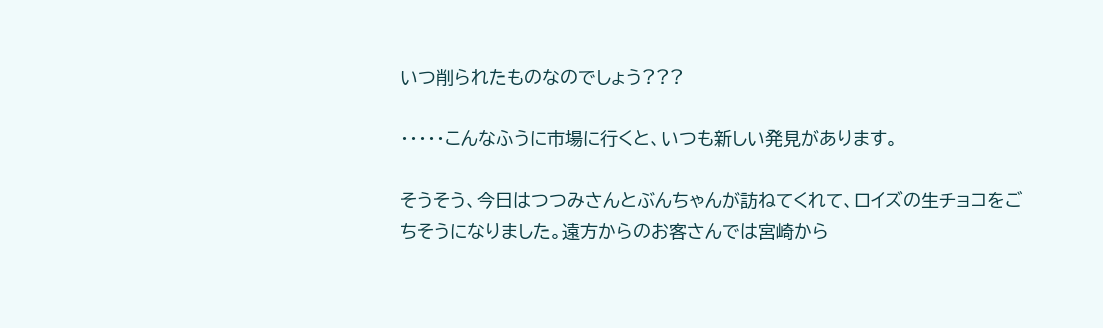いつ削られたものなのでしょう???

・・・・・こんなふうに市場に行くと、いつも新しい発見があります。

そうそう、今日はつつみさんとぶんちゃんが訪ねてくれて、ロイズの生チョコをごちそうになりました。遠方からのお客さんでは宮崎から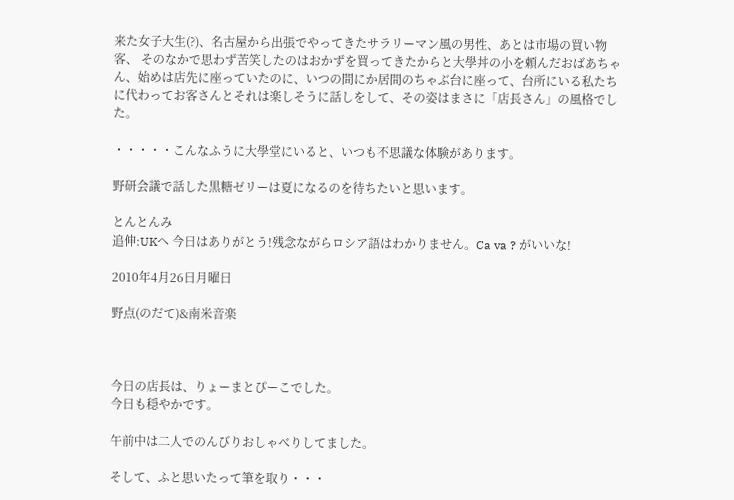来た女子大生(?)、名古屋から出張でやってきたサラリーマン風の男性、あとは市場の買い物客、 そのなかで思わず苦笑したのはおかずを買ってきたからと大學丼の小を頼んだおばあちゃん、始めは店先に座っていたのに、いつの間にか居間のちゃぶ台に座って、台所にいる私たちに代わってお客さんとそれは楽しそうに話しをして、その姿はまさに「店長さん」の風格でした。

・・・・・こんなふうに大學堂にいると、いつも不思議な体験があります。

野研会議で話した黒糖ゼリーは夏になるのを待ちたいと思います。

とんとんみ
追伸:UKへ 今日はありがとう!残念ながらロシア語はわかりません。Ca va ? がいいな!

2010年4月26日月曜日

野点(のだて)&南米音楽



今日の店長は、りょーまとぴーこでした。
今日も穏やかです。

午前中は二人でのんびりおしゃべりしてました。

そして、ふと思いたって筆を取り・・・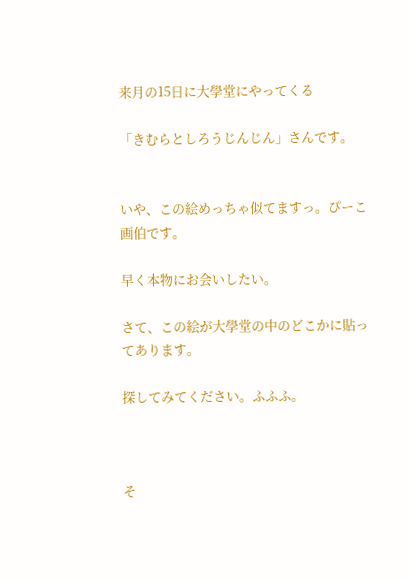来月の15日に大學堂にやってくる

「きむらとしろうじんじん」さんです。


いや、この絵めっちゃ似てますっ。ぴーこ画伯です。

早く本物にお会いしたい。

さて、この絵が大學堂の中のどこかに貼ってあります。

探してみてください。ふふふ。



そ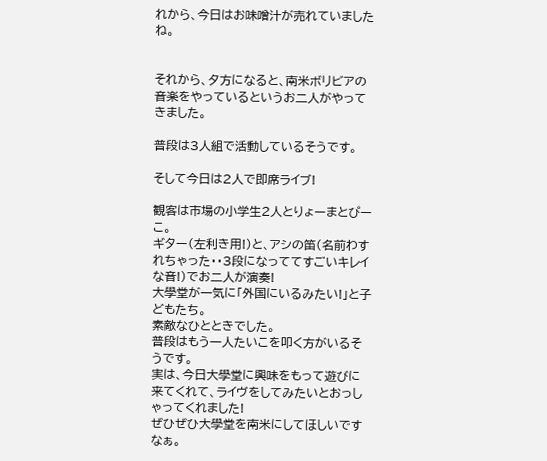れから、今日はお味噌汁が売れていましたね。


それから、夕方になると、南米ボリビアの音楽をやっているというお二人がやってきました。

普段は3人組で活動しているそうです。

そして今日は2人で即席ライブ!

観客は市場の小学生2人とりょーまとぴーこ。
ギター(左利き用!)と、アシの笛(名前わすれちゃった・・3段になっててすごいキレイな音!)でお二人が演奏!
大學堂が一気に「外国にいるみたい!」と子どもたち。
素敵なひとときでした。
普段はもう一人たいこを叩く方がいるそうです。
実は、今日大學堂に興味をもって遊びに来てくれて、ライヴをしてみたいとおっしゃってくれました!
ぜひぜひ大學堂を南米にしてほしいですなぁ。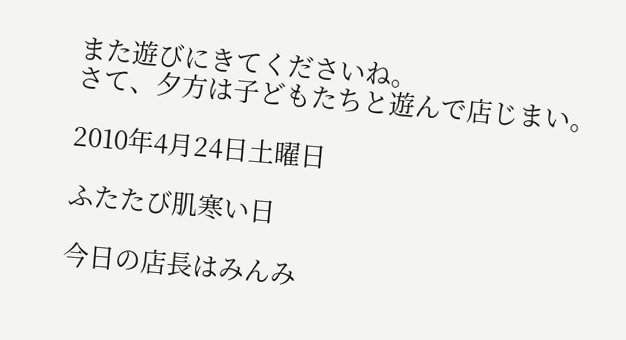また遊びにきてくださいね。
さて、夕方は子どもたちと遊んで店じまい。

2010年4月24日土曜日

ふたたび肌寒い日

今日の店長はみんみ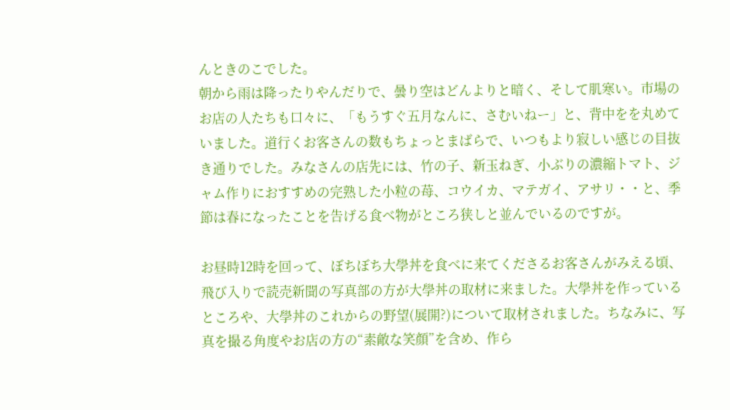んときのこでした。
朝から雨は降ったりやんだりで、曇り空はどんよりと暗く、そして肌寒い。市場のお店の人たちも口々に、「もうすぐ五月なんに、さむいねー」と、背中をを丸めていました。道行くお客さんの数もちょっとまばらで、いつもより寂しい感じの目抜き通りでした。みなさんの店先には、竹の子、新玉ねぎ、小ぶりの濃縮トマト、ジャム作りにおすすめの完熟した小粒の苺、コウイカ、マテガイ、アサリ・・と、季節は春になったことを告げる食べ物がところ狭しと並んでいるのですが。

お昼時12時を回って、ぼちぼち大學丼を食べに来てくださるお客さんがみえる頃、飛び入りで読売新聞の写真部の方が大學丼の取材に来ました。大學丼を作っているところや、大學丼のこれからの野望(展開?)について取材されました。ちなみに、写真を撮る角度やお店の方の“素敵な笑顔”を含め、作ら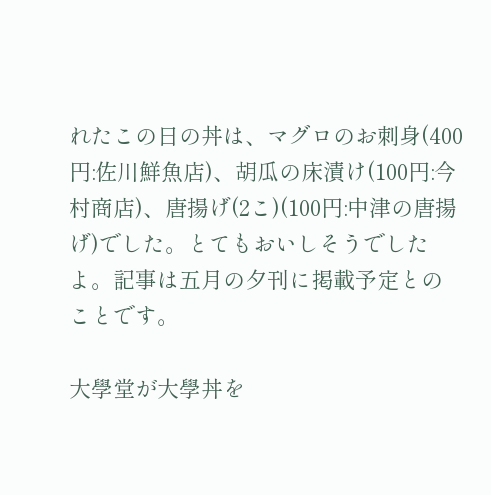れたこの日の丼は、マグロのお刺身(400円:佐川鮮魚店)、胡瓜の床漬け(100円:今村商店)、唐揚げ(2こ)(100円:中津の唐揚げ)でした。とてもおいしそうでしたよ。記事は五月の夕刊に掲載予定とのことです。

大學堂が大學丼を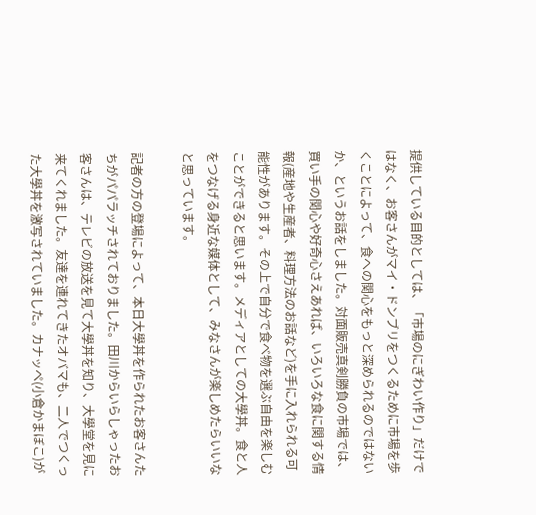提供している目的としては、「市場のにぎわい作り」だけではなく、お客さんがマイ・ドンブリをつくるために市場を歩くことによって、食への関心をもっと深められるのではないか、というお話をしました。対面販売真剣勝負の市場では、買い手の関心や好奇心さえあれば、いろいろな食に関する情報(産地や生産者、料理方法のお話など)を手に入れられる可能性があります。その上で自分で食べ物を選ぶ自由を楽しむことができると思います。メディアとしての大學丼。食と人をつなげる身近な媒体として、みなさんが楽しめたらいいなと思っています。

記者の方の登場によって、本日大學丼を作られたお客さんたちがパパラッチされておりました。田川からいらしゃったお客さんは、テレビの放送を見て大學丼を知り、大學堂を見に来てくれました。友達を連れてきたオバマも、二人でつくった大學丼を激写されていました。カナッペ(小倉かまぼこ)が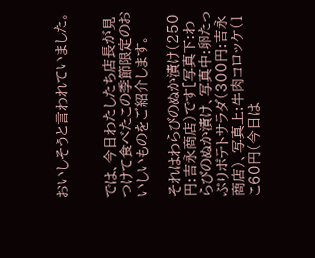おいしそうと言われていました。


では、今日わたしたち店長が見つけて食べたこの季節限定のおいしいものをご紹介します。

それはわらびのぬか漬け(250円:吉永商店)です[写真下:わらびのぬか漬け、写真中:卵たっぷりポテトサラダ(300円:吉永商店)、写真上:牛肉コロッケ(1こ60円(今日は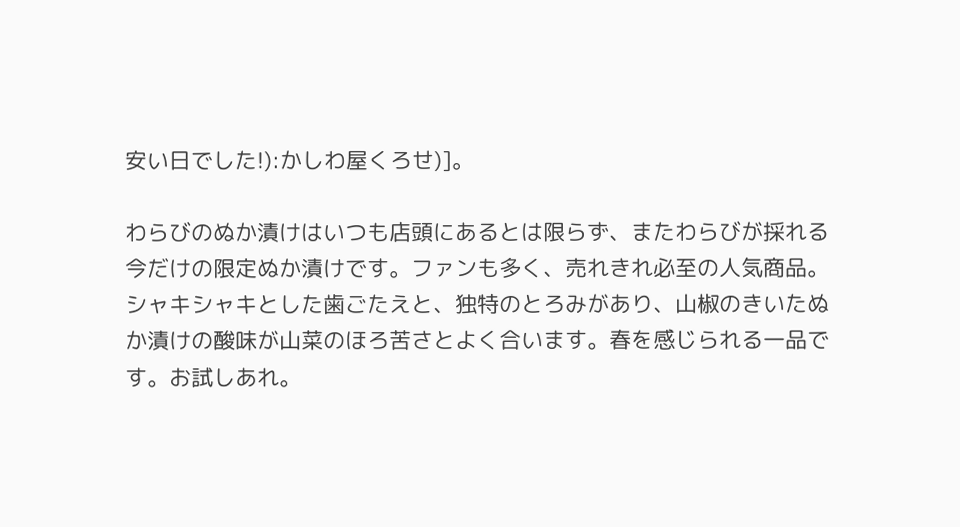安い日でした!):かしわ屋くろせ)]。

わらびのぬか漬けはいつも店頭にあるとは限らず、またわらびが採れる今だけの限定ぬか漬けです。ファンも多く、売れきれ必至の人気商品。
シャキシャキとした歯ごたえと、独特のとろみがあり、山椒のきいたぬか漬けの酸味が山菜のほろ苦さとよく合います。春を感じられる一品です。お試しあれ。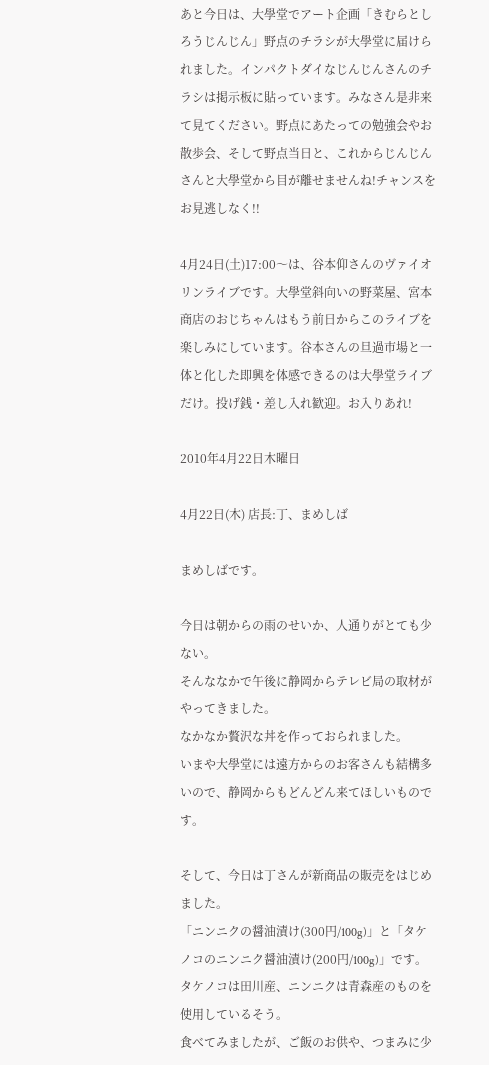あと今日は、大學堂でアート企画「きむらとしろうじんじん」野点のチラシが大學堂に届けられました。インパクトダイなじんじんさんのチラシは掲示板に貼っています。みなさん是非来て見てください。野点にあたっての勉強会やお散歩会、そして野点当日と、これからじんじんさんと大學堂から目が離せませんね!チャンスをお見逃しなく!!

4月24日(土)17:00〜は、谷本仰さんのヴァイオリンライブです。大學堂斜向いの野菜屋、宮本商店のおじちゃんはもう前日からこのライブを楽しみにしています。谷本さんの旦過市場と一体と化した即興を体感できるのは大學堂ライブだけ。投げ銭・差し入れ歓迎。お入りあれ!

2010年4月22日木曜日

4月22日(木) 店長:丁、まめしば

まめしばです。

今日は朝からの雨のせいか、人通りがとても少ない。
そんななかで午後に静岡からテレビ局の取材がやってきました。
なかなか贅沢な丼を作っておられました。
いまや大學堂には遠方からのお客さんも結構多いので、静岡からもどんどん来てほしいものです。

そして、今日は丁さんが新商品の販売をはじめました。
「ニンニクの醤油漬け(300円/100g)」と「タケノコのニンニク醤油漬け(200円/100g)」です。
タケノコは田川産、ニンニクは青森産のものを使用しているそう。
食べてみましたが、ご飯のお供や、つまみに少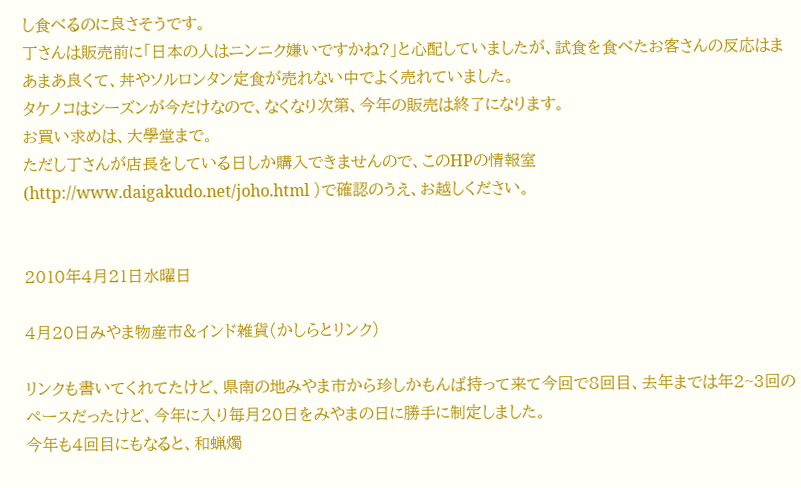し食べるのに良さそうです。
丁さんは販売前に「日本の人はニンニク嫌いですかね?」と心配していましたが、試食を食べたお客さんの反応はまあまあ良くて、丼やソルロンタン定食が売れない中でよく売れていました。
タケノコはシーズンが今だけなので、なくなり次第、今年の販売は終了になります。
お買い求めは、大學堂まで。
ただし丁さんが店長をしている日しか購入できませんので、このHPの情報室(http://www.daigakudo.net/joho.html )で確認のうえ、お越しください。


2010年4月21日水曜日

4月20日みやま物産市&インド雑貨(かしらとリンク)

リンクも書いてくれてたけど、県南の地みやま市から珍しかもんば持って来て今回で8回目、去年までは年2~3回のペースだったけど、今年に入り毎月20日をみやまの日に勝手に制定しました。
今年も4回目にもなると、和蝋燭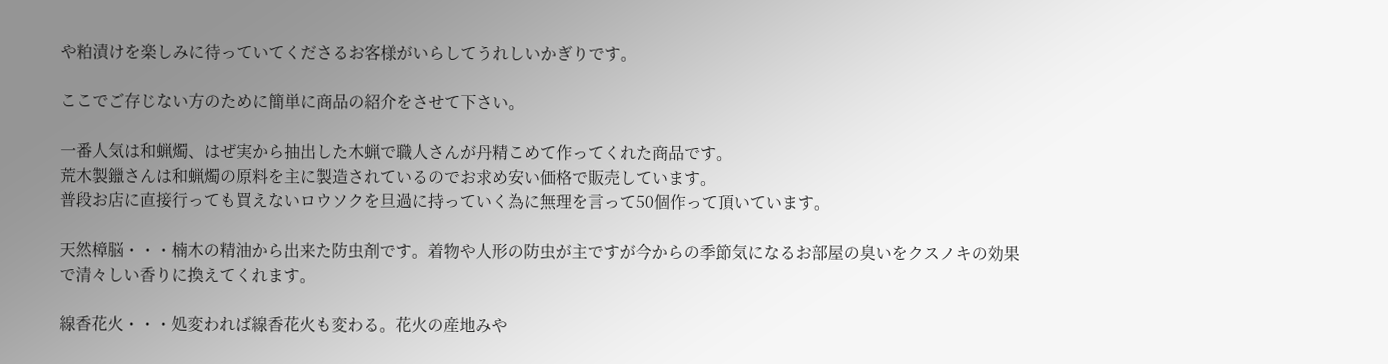や粕漬けを楽しみに待っていてくださるお客様がいらしてうれしいかぎりです。

ここでご存じない方のために簡単に商品の紹介をさせて下さい。

一番人気は和蝋燭、はぜ実から抽出した木蝋で職人さんが丹精こめて作ってくれた商品です。
荒木製鑞さんは和蝋燭の原料を主に製造されているのでお求め安い価格で販売しています。
普段お店に直接行っても買えないロウソクを旦過に持っていく為に無理を言って50個作って頂いています。

天然樟脳・・・楠木の精油から出来た防虫剤です。着物や人形の防虫が主ですが今からの季節気になるお部屋の臭いをクスノキの効果で清々しい香りに換えてくれます。

線香花火・・・処変われば線香花火も変わる。花火の産地みや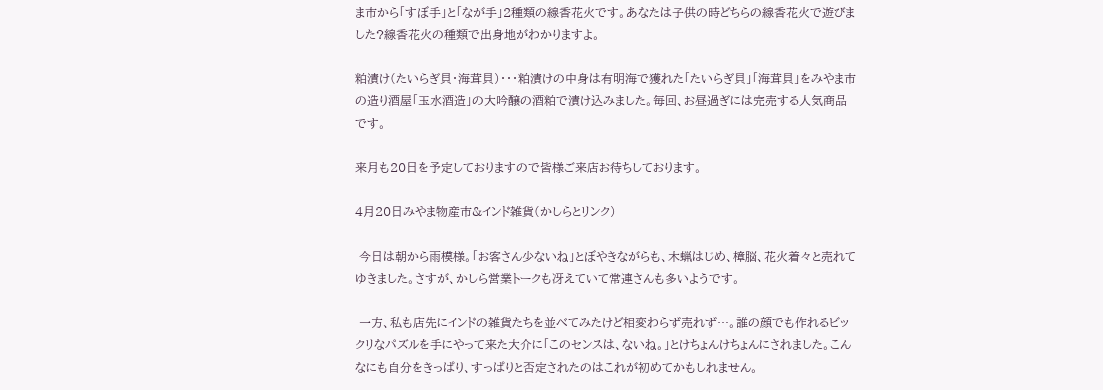ま市から「すぼ手」と「なが手」2種類の線香花火です。あなたは子供の時どちらの線香花火で遊びました?線香花火の種類で出身地がわかりますよ。

粕漬け(たいらぎ貝・海茸貝)・・・粕漬けの中身は有明海で獲れた「たいらぎ貝」「海茸貝」をみやま市の造り酒屋「玉水酒造」の大吟醸の酒粕で漬け込みました。毎回、お昼過ぎには完売する人気商品です。

来月も20日を予定しておりますので皆様ご来店お待ちしております。

4月20日みやま物産市&インド雑貨(かしらとリンク)

 今日は朝から雨模様。「お客さん少ないね」とぼやきながらも、木蝋はじめ、樟脳、花火着々と売れてゆきました。さすが、かしら営業トークも冴えていて常連さんも多いようです。

 一方、私も店先にインドの雑貨たちを並べてみたけど相変わらず売れず…。誰の顔でも作れるビックリなパズルを手にやって来た大介に「このセンスは、ないね。」とけちょんけちょんにされました。こんなにも自分をきっぱり、すっぱりと否定されたのはこれが初めてかもしれません。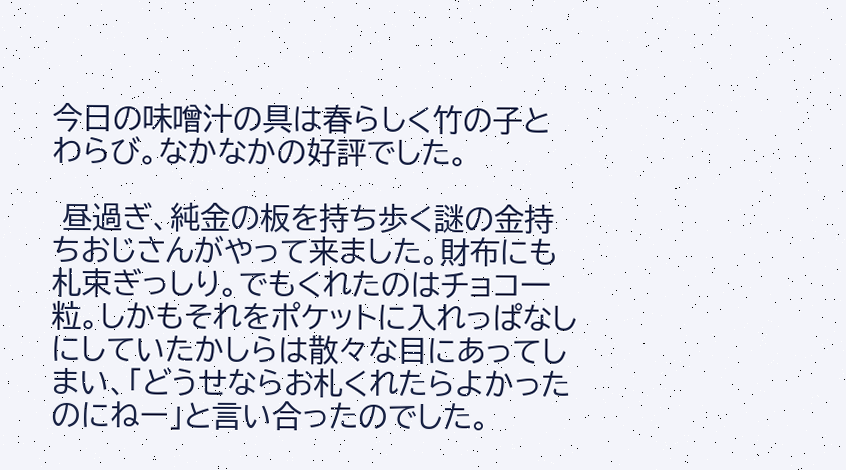今日の味噌汁の具は春らしく竹の子とわらび。なかなかの好評でした。

 昼過ぎ、純金の板を持ち歩く謎の金持ちおじさんがやって来ました。財布にも札束ぎっしり。でもくれたのはチョコ一粒。しかもそれをポケットに入れっぱなしにしていたかしらは散々な目にあってしまい、「どうせならお札くれたらよかったのにねー」と言い合ったのでした。